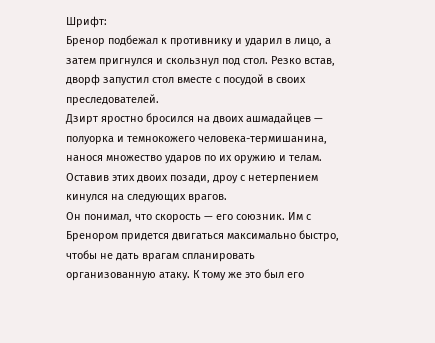Шрифт:
Бренор подбежал к противнику и ударил в лицо, а затем пригнулся и скользнул под стол. Резко встав, дворф запустил стол вместе с посудой в своих преследователей.
Дзирт яростно бросился на двоих ашмадайцев — полуорка и темнокожего человека-термишанина, нанося множество ударов по их оружию и телам. Оставив этих двоих позади, дроу с нетерпением кинулся на следующих врагов.
Он понимал, что скорость — его союзник. Им с Бренором придется двигаться максимально быстро, чтобы не дать врагам спланировать организованную атаку. К тому же это был его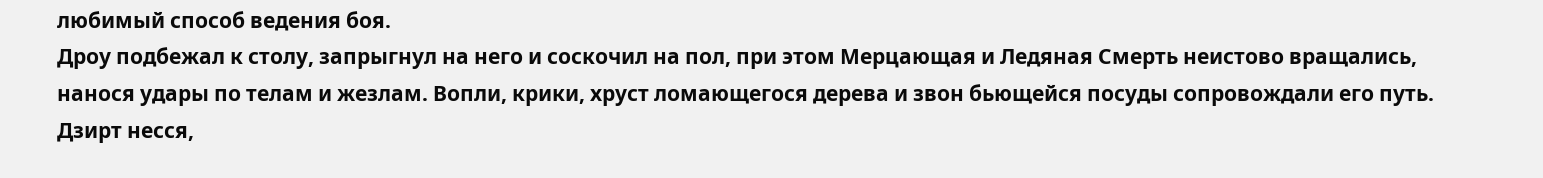любимый способ ведения боя.
Дроу подбежал к столу, запрыгнул на него и соскочил на пол, при этом Мерцающая и Ледяная Смерть неистово вращались, нанося удары по телам и жезлам. Вопли, крики, хруст ломающегося дерева и звон бьющейся посуды сопровождали его путь. Дзирт несся,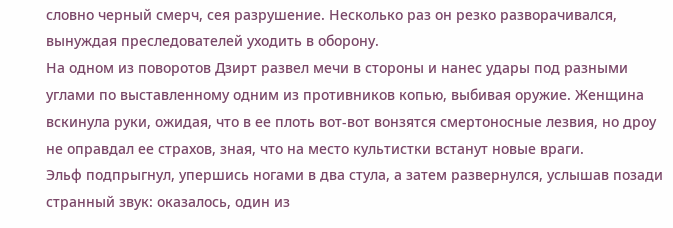словно черный смерч, сея разрушение. Несколько раз он резко разворачивался, вынуждая преследователей уходить в оборону.
На одном из поворотов Дзирт развел мечи в стороны и нанес удары под разными углами по выставленному одним из противников копью, выбивая оружие. Женщина вскинула руки, ожидая, что в ее плоть вот-вот вонзятся смертоносные лезвия, но дроу не оправдал ее страхов, зная, что на место культистки встанут новые враги.
Эльф подпрыгнул, упершись ногами в два стула, а затем развернулся, услышав позади странный звук: оказалось, один из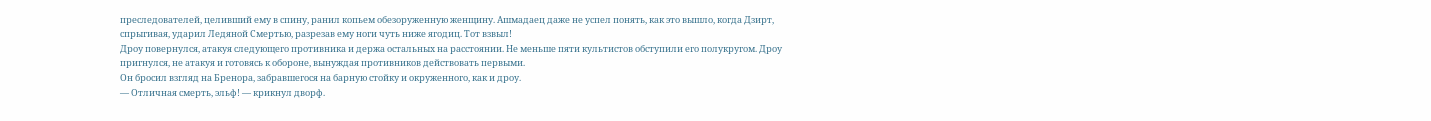преследователей, целивший ему в спину, ранил копьем обезоруженную женщину. Ашмадаец даже не успел понять, как это вышло, когда Дзирт, спрыгивая, ударил Ледяной Смертью, разрезав ему ноги чуть ниже ягодиц. Тот взвыл!
Дроу повернулся, атакуя следующего противника и держа остальных на расстоянии. Не меньше пяти культистов обступили его полукругом. Дроу пригнулся, не атакуя и готовясь к обороне, вынуждая противников действовать первыми.
Он бросил взгляд на Бренора, забравшегося на барную стойку и окруженного, как и дроу.
— Отличная смерть, эльф! — крикнул дворф.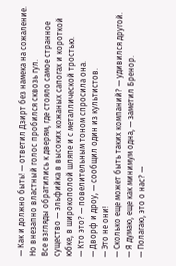— Как и должно быть! — ответил Дзирт без намека на сожаление.
Но внезапно властный голос пробился сквозь гул.
Все взгляды обратились к дверям, где стояло самое странное существо — эльфийка в высоких кожаных сапогах и короткой юбке, в широкополой шляпе и с металлической тростью.
— Кто это? — повелительным тоном спросила она.
— Дворф и дроу, — сообщил один из культистов.
— Это не они!
— Сколько еще может быть таких компаний? — удивился другой.
— Я думаю, еще как минимум одна, — заметил Бренор.
— Полагаю, это о нас? —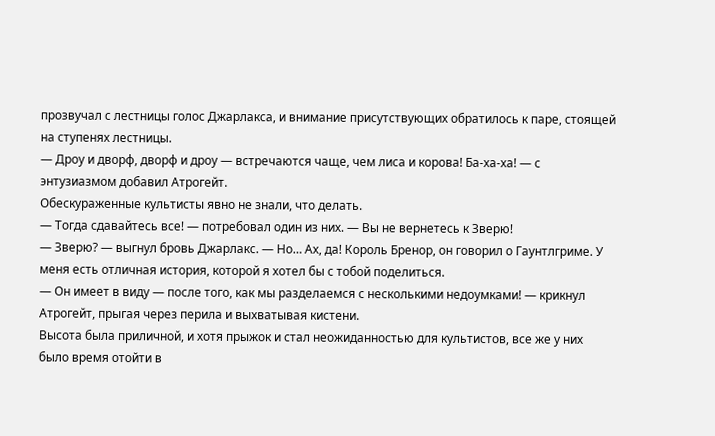прозвучал с лестницы голос Джарлакса, и внимание присутствующих обратилось к паре, стоящей на ступенях лестницы.
— Дроу и дворф, дворф и дроу — встречаются чаще, чем лиса и корова! Ба-ха-ха! — с энтузиазмом добавил Атрогейт.
Обескураженные культисты явно не знали, что делать.
— Тогда сдавайтесь все! — потребовал один из них. — Вы не вернетесь к Зверю!
— Зверю? — выгнул бровь Джарлакс. — Но… Ах, да! Король Бренор, он говорил о Гаунтлгриме. У меня есть отличная история, которой я хотел бы с тобой поделиться.
— Он имеет в виду — после того, как мы разделаемся с несколькими недоумками! — крикнул Атрогейт, прыгая через перила и выхватывая кистени.
Высота была приличной, и хотя прыжок и стал неожиданностью для культистов, все же у них было время отойти в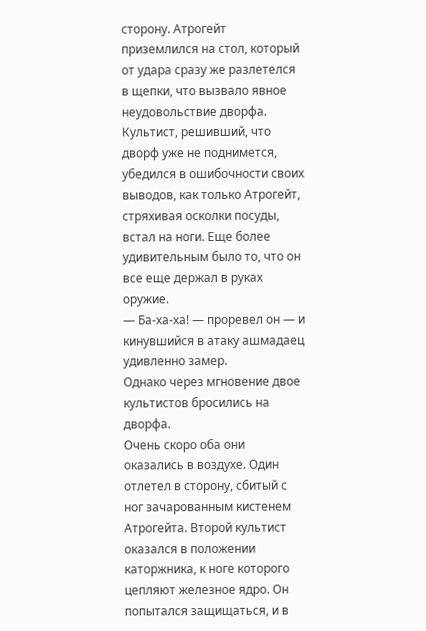сторону. Атрогейт приземлился на стол, который от удара сразу же разлетелся в щепки, что вызвало явное неудовольствие дворфа. Культист, решивший, что дворф уже не поднимется, убедился в ошибочности своих выводов, как только Атрогейт, стряхивая осколки посуды, встал на ноги. Еще более удивительным было то, что он все еще держал в руках оружие.
— Ба-ха-ха! — проревел он — и кинувшийся в атаку ашмадаец удивленно замер.
Однако через мгновение двое культистов бросились на дворфа.
Очень скоро оба они оказались в воздухе. Один отлетел в сторону, сбитый с ног зачарованным кистенем Атрогейта. Второй культист оказался в положении каторжника, к ноге которого цепляют железное ядро. Он попытался защищаться, и в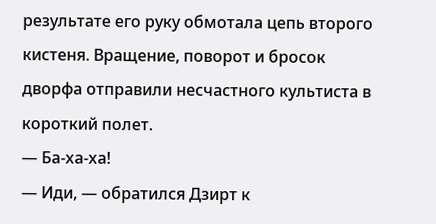результате его руку обмотала цепь второго кистеня. Вращение, поворот и бросок дворфа отправили несчастного культиста в короткий полет.
— Ба-ха-ха!
— Иди, — обратился Дзирт к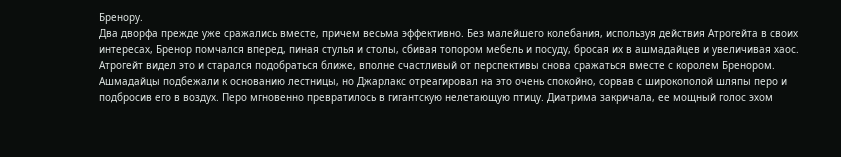Бренору.
Два дворфа прежде уже сражались вместе, причем весьма эффективно. Без малейшего колебания, используя действия Атрогейта в своих интересах, Бренор помчался вперед, пиная стулья и столы, сбивая топором мебель и посуду, бросая их в ашмадайцев и увеличивая хаос.
Атрогейт видел это и старался подобраться ближе, вполне счастливый от перспективы снова сражаться вместе с королем Бренором.
Ашмадайцы подбежали к основанию лестницы, но Джарлакс отреагировал на это очень спокойно, сорвав с широкополой шляпы перо и подбросив его в воздух. Перо мгновенно превратилось в гигантскую нелетающую птицу. Диатрима закричала, ее мощный голос эхом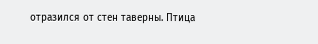отразился от стен таверны. Птица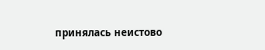принялась неистово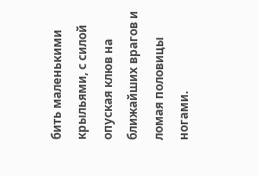бить маленькими крыльями, с силой опуская клюв на ближайших врагов и ломая половицы ногами.